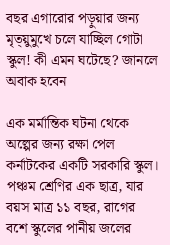বছর এগারোর পড়ুয়ার জন্য মৃত্য়ুমুখে চলে যাচ্ছিল গোটা স্কুল! কী এমন ঘটেছে? জানলে অবাক হবেন

এক মর্মান্তিক ঘটনা থেকে অল্পের জন্য রক্ষা পেল কর্নাটকের একটি সরকারি স্কুল। পঞ্চম শ্রেণির এক ছাত্র, যার বয়স মাত্র ১১ বছর, রাগের বশে স্কুলের পানীয় জলের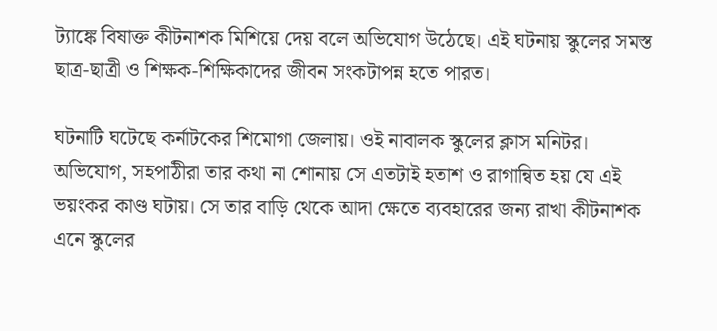ট্যাঙ্কে বিষাক্ত কীটনাশক মিশিয়ে দেয় বলে অভিযোগ উঠেছে। এই ঘটনায় স্কুলের সমস্ত ছাত্র-ছাত্রী ও শিক্ষক-শিক্ষিকাদের জীবন সংকটাপন্ন হতে পারত।

ঘটনাটি ঘটেছে কর্নাটকের শিমোগা জেলায়। ওই নাবালক স্কুলের ক্লাস মনিটর। অভিযোগ, সহপাঠীরা তার কথা না শোনায় সে এতটাই হতাশ ও রাগান্বিত হয় যে এই ভয়ংকর কাণ্ড ঘটায়। সে তার বাড়ি থেকে আদা ক্ষেতে ব্যবহারের জন্য রাখা কীটনাশক এনে স্কুলের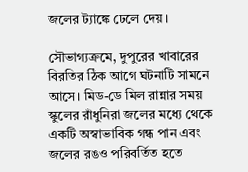জলের ট্যাঙ্কে ঢেলে দেয়।

সৌভাগ্যক্রমে, দুপুরের খাবারের বিরতির ঠিক আগে ঘটনাটি সামনে আসে। মিড-ডে মিল রান্নার সময় স্কুলের রাঁধুনিরা জলের মধ্যে থেকে একটি অস্বাভাবিক গন্ধ পান এবং জলের রঙও পরিবর্তিত হতে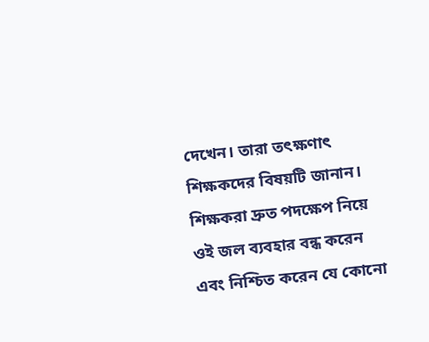দেখেন। তারা তৎক্ষণাৎ শিক্ষকদের বিষয়টি জানান। শিক্ষকরা দ্রুত পদক্ষেপ নিয়ে ওই জল ব্যবহার বন্ধ করেন এবং নিশ্চিত করেন যে কোনো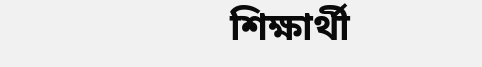শিক্ষার্থী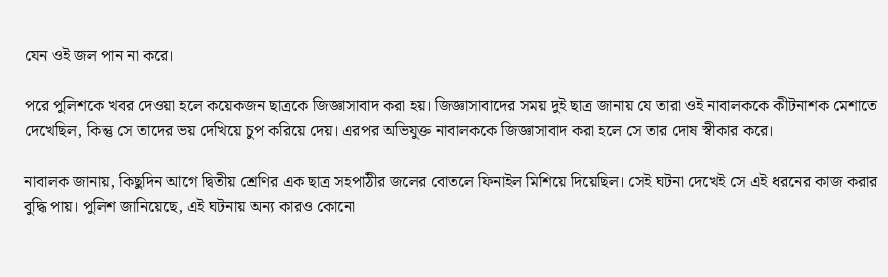যেন ওই জল পান না করে।

পরে পুলিশকে খবর দেওয়া হলে কয়েকজন ছাত্রকে জিজ্ঞাসাবাদ করা হয়। জিজ্ঞাসাবাদের সময় দুই ছাত্র জানায় যে তারা ওই নাবালককে কীটনাশক মেশাতে দেখেছিল, কিন্তু সে তাদের ভয় দেখিয়ে চুপ করিয়ে দেয়। এরপর অভিযুক্ত নাবালককে জিজ্ঞাসাবাদ করা হলে সে তার দোষ স্বীকার করে।

নাবালক জানায়, কিছুদিন আগে দ্বিতীয় শ্রেণির এক ছাত্র সহপাঠীর জলের বোতলে ফিনাইল মিশিয়ে দিয়েছিল। সেই ঘটনা দেখেই সে এই ধরনের কাজ করার বুদ্ধি পায়। পুলিশ জানিয়েছে, এই ঘটনায় অন্য কারও কোনো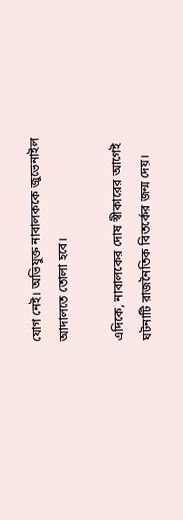যোগ নেই। অভিযুক্ত নাবালককে জুভেনাইল আদালতে তোলা হবে।

এদিকে, নাবালকের দোষ স্বীকারের আগেই ঘটনাটি রাজনৈতিক বিতর্কের জন্ম দেয়।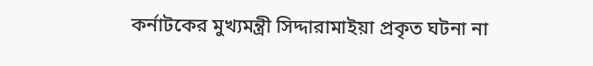কর্নাটকের মুখ্যমন্ত্রী সিদ্দারামাইয়া প্রকৃত ঘটনা না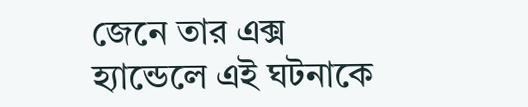জেনে তার এক্স হ্যান্ডেলে এই ঘটনাকে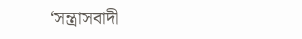‘সন্ত্রাসবাদী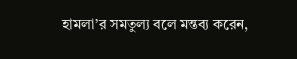হামলা’র সমতুল্য বলে মন্তব্য করেন,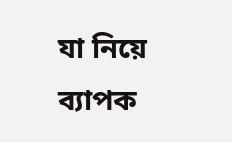যা নিয়ে ব্যাপক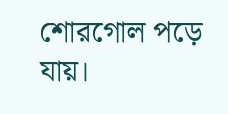শোরগোল পড়ে যায়।